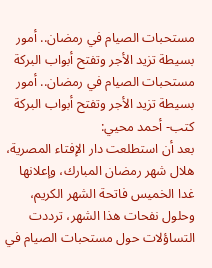مستحبات الصيام في رمضان.. أمور بسيطة تزيد الأجر وتفتح أبواب البركة
مستحبات الصيام في رمضان.. أمور بسيطة تزيد الأجر وتفتح أبواب البركة
كتب- أحمد محيي:
بعد أن استطلعت دار الإفتاء المصرية، هلال شهر رمضان المبارك، وإعلانها غدا الخميس فاتحة الشهر الكريم، وحلول نفحات هذا الشهر، ترددت التساؤلات حول مستحبات الصيام في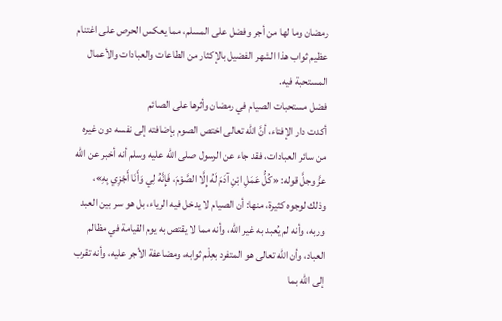رمضان وما لها من أجر وفضل على المسلم، مما يعكس الحرص على اغتنام عظيم ثواب هذا الشهر الفضيل بالإكثار من الطاعات والعبادات والأعمال المستحبة فيه.
فضل مستحبات الصيام في رمضان وأثرها على الصائم
أكدت دار الإفتاء، أنَّ الله تعالى اختص الصوم بإضافته إلى نفسه دون غيره من سائر العبادات، فقد جاء عن الرسول صلى الله عليه وسلم أنه أخبر عن الله عزَّ وجلَّ قوله: «كُلُّ عَمَلِ ابْنِ آدَمَ لَهُ إِلَّا الصَّوْمَ، فَإِنَّهُ لِي وَأَنَا أَجْزِي بِهِ»، وذلك لوجوه كثيرة، منها: أن الصيام لا يدخل فيه الرياء، بل هو سر بين العبد وربه، وأنه لم يُعبد به غير الله، وأنه مما لا يقتص به يوم القيامة في مظالم العباد، وأن الله تعالى هو المتفرد بعِلْم ثوابه، ومضاعفة الأجر عليه، وأنه تقرب إلى الله بما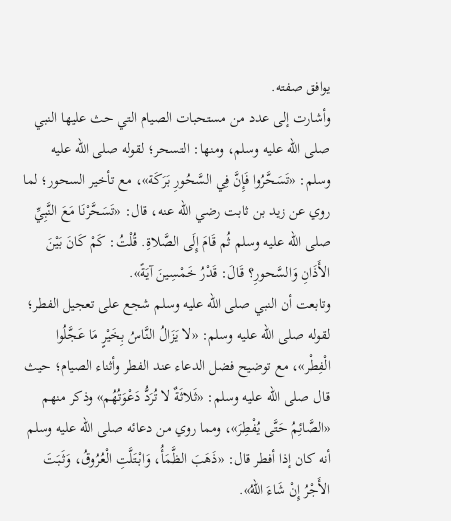يوافق صفته.
وأشارت إلى عدد من مستحبات الصيام التي حث عليها النبي صلى الله عليه وسلم، ومنها: التسحر؛ لقوله صلى الله عليه وسلم: «تَسَحَّرُوا فَإِنَّ فِي السَّحُورِ بَرَكَة»، مع تأخير السحور؛ لما روي عن زيد بن ثابت رضي الله عنه، قال: «تَسَحَّرْنَا مَعَ النَّبِيِّ صلى الله عليه وسلم ثُم قَامَ إِلَى الصَّلاةِ. قُلْتُ: كَمْ كَانَ بَيْنَ الأَذَانِ وَالسَّحورِ؟ قَالَ: قَدْرُ خَمْسِينَ آيَةً».
وتابعت أن النبي صلى الله عليه وسلم شجع على تعجيل الفطر؛ لقوله صلى الله عليه وسلم: «لا يَزَالُ النَّاسُ بِخَيْرٍ مَا عَجَّلُوا الْفِطْر»، مع توضيح فضل الدعاء عند الفطر وأثناء الصيام؛ حيث قال صلى الله عليه وسلم: «ثَلاثَةٌ لا تُرَدُّ دَعْوَتُهُم» وذكر منهم «الصَّائِمُ حَتَّى يُفْطِرَ»، ومما روي من دعائه صلى الله عليه وسلم أنه كان إذا أفطر قال: «ذَهَبَ الظَّمَأُ، وَابْتَلَّتِ الْعُرُوقُ، وَثَبَتَ الأَجْرُ إِنْ شَاءَ اللهُ».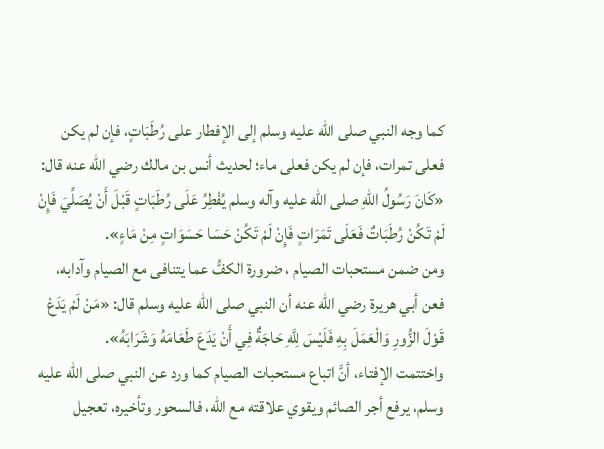كما وجه النبي صلى الله عليه وسلم إلى الإفطار على رُطَبَاتٍ، فإن لم يكن فعلى تمرات، فإن لم يكن فعلى ماء؛ لحديث أنس بن مالك رضي الله عنه قال: «كَانَ رَسُولُ اللهِ صلى الله عليه وآله وسلم يُفْطِرُ عَلَى رُطَبَاتٍ قَبْلَ أَنْ يُصَلِّيَ فَإِنْ لَمْ تَكُنْ رُطَبَاتٌ فَعَلَى تَمَرَاتٍ فَإِنْ لَمْ تَكُنْ حَسَا حَسَوَاتٍ مِنْ مَاءٍ».
ومن ضمن مستحبات الصيام ، ضرورة الكفُّ عما يتنافى مع الصيام وآدابه، فعن أبي هريرة رضي الله عنه أن النبي صلى الله عليه وسلم قال: «مَنْ لَمْ يَدَعْ قَوْلَ الزُّورِ وَالْعَمَلَ بِهِ فَلَيْسَ لِلَّهِ حَاجَةٌ فِي أَنْ يَدَعَ طَعَامَهُ وَشَرَابَهُ».
واختتمت الإفتاء، أنَّ اتباع مستحبات الصيام كما ورد عن النبي صلى الله عليه وسلم، يرفع أجر الصائم ويقوي علاقته مع الله، فالسحور وتأخيره، تعجيل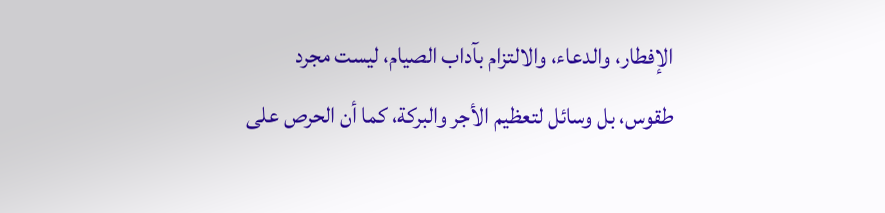الإفطار، والدعاء، والالتزام بآداب الصيام، ليست مجرد طقوس، بل وسائل لتعظيم الأجر والبركة، كما أن الحرص على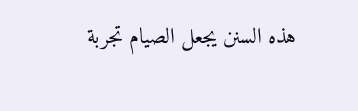هذه السنن يجعل الصيام تجربة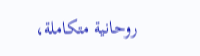روحانية متكاملة،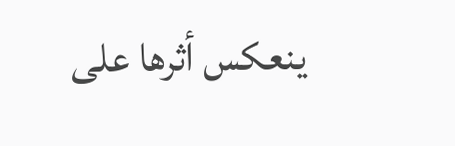ينعكس أثرها على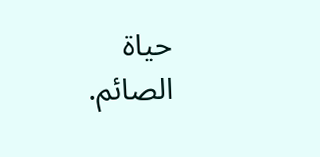حياة الصائم.